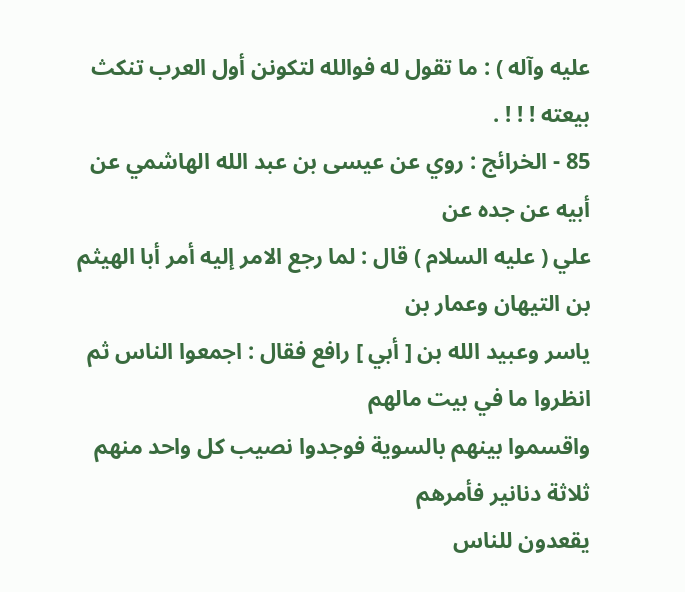عليه وآله ) : ما تقول له فوالله لتكونن أول العرب تنكث بيعته ! ! ! .
85 - الخرائج : روي عن عيسى بن عبد الله الهاشمي عن أبيه عن جده عن
علي ( عليه السلام ) قال : لما رجع الامر إليه أمر أبا الهيثم بن التيهان وعمار بن
ياسر وعبيد الله بن [ أبي ] رافع فقال : اجمعوا الناس ثم انظروا ما في بيت مالهم
واقسموا بينهم بالسوية فوجدوا نصيب كل واحد منهم ثلاثة دنانير فأمرهم
يقعدون للناس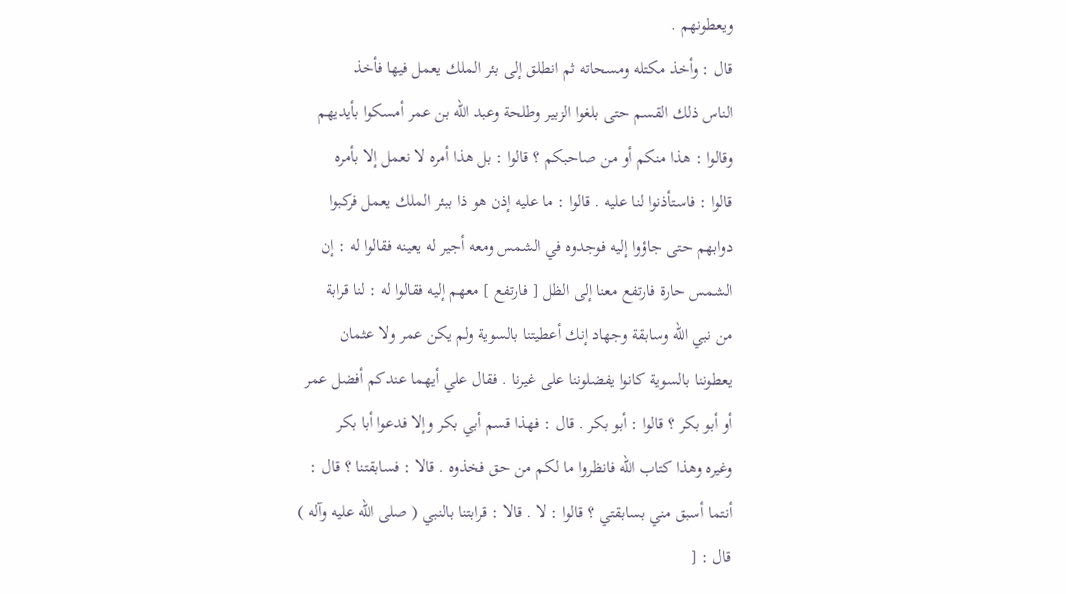ويعطونهم .
قال : وأخذ مكتله ومسحاته ثم انطلق إلى بئر الملك يعمل فيها فأخذ
الناس ذلك القسم حتى بلغوا الزبير وطلحة وعبد الله بن عمر أمسكوا بأيديهم
وقالوا : هذا منكم أو من صاحبكم ؟ قالوا : بل هذا أمره لا نعمل إلا بأمره
قالوا : فاستأذنوا لنا عليه . قالوا : ما عليه إذن هو ذا ببئر الملك يعمل فركبوا
دوابهم حتى جاؤوا إليه فوجدوه في الشمس ومعه أجير له يعينه فقالوا له : إن
الشمس حارة فارتفع معنا إلى الظل [ فارتفع ] معهم إليه فقالوا له : لنا قرابة
من نبي الله وسابقة وجهاد إنك أعطيتنا بالسوية ولم يكن عمر ولا عثمان
يعطوننا بالسوية كانوا يفضلوننا على غيرنا . فقال علي أيهما عندكم أفضل عمر
أو أبو بكر ؟ قالوا : أبو بكر . قال : فهذا قسم أبي بكر وإلا فدعوا أبا بكر
وغيره وهذا كتاب الله فانظروا ما لكم من حق فخذوه . قالا : فسابقتنا ؟ قال :
أنتما أسبق مني بسابقتي ؟ قالوا : لا . قالا : قرابتنا بالنبي ( صلى الله عليه وآله )
قال : [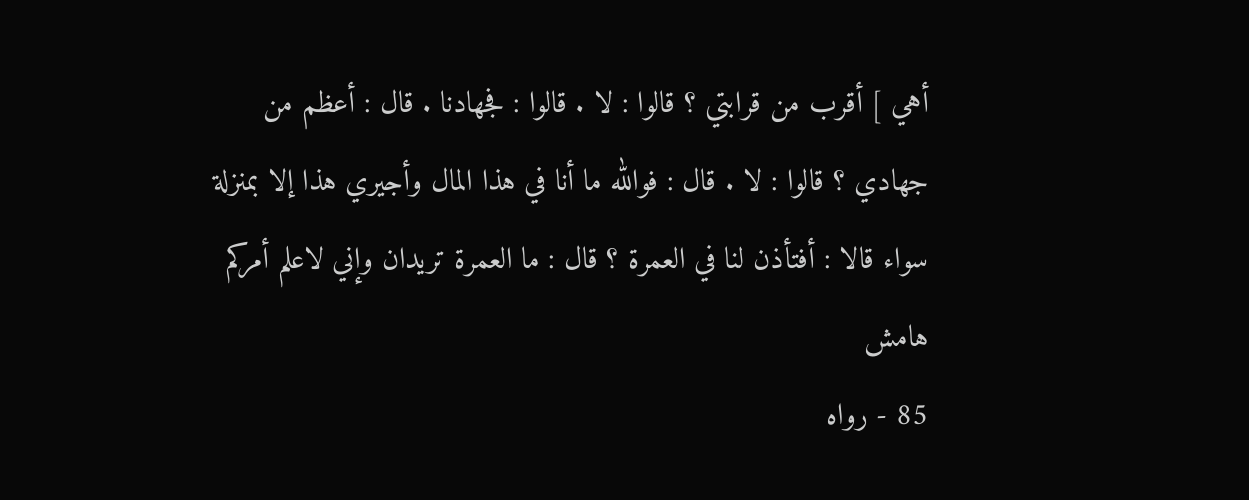أهي ] أقرب من قرابتي ؟ قالوا : لا . قالوا : فجهادنا . قال : أعظم من
جهادي ؟ قالوا : لا . قال : فوالله ما أنا في هذا المال وأجيري هذا إلا بمنزلة
سواء قالا : أفتأذن لنا في العمرة ؟ قال : ما العمرة تريدان وإني لاعلم أمركم
هامش
85 - رواه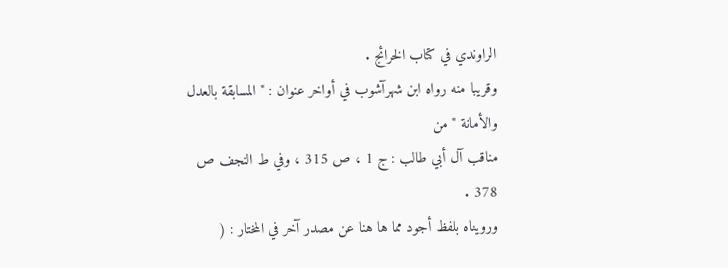الراوندي في كتاب الخرائج .
وقريبا منه رواه ابن شهرآشوب في أواخر عنوان : " المسابقة بالعدل والأمانة " من
مناقب آل أبي طالب : ج 1 ، ص 315 ، وفي ط النجف ص 378 .
ورويناه بلفظ أجود مما ها هنا عن مصدر آخر في المختار : (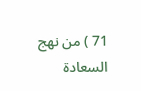71 ) من نهج
السعادة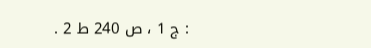: ج 1 ، ص 240 ط 2 .